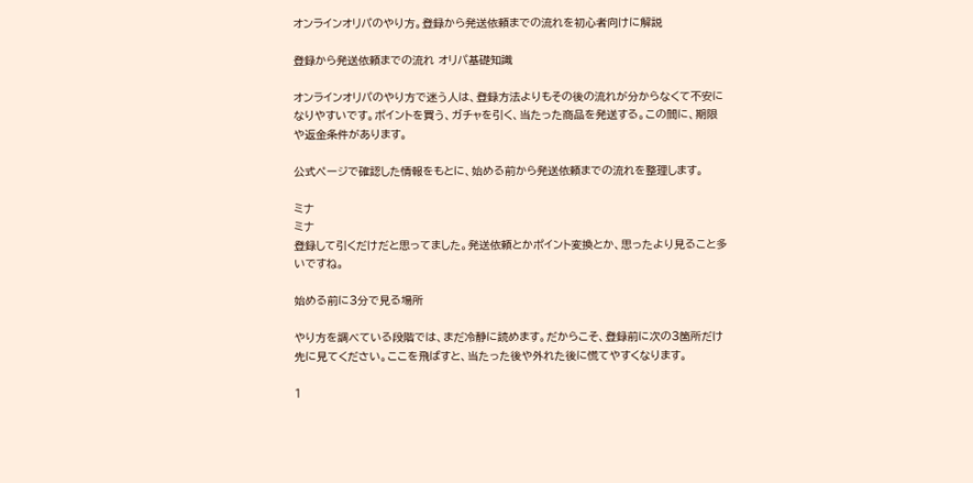オンラインオリパのやり方。登録から発送依頼までの流れを初心者向けに解説

登録から発送依頼までの流れ オリパ基礎知識

オンラインオリパのやり方で迷う人は、登録方法よりもその後の流れが分からなくて不安になりやすいです。ポイントを買う、ガチャを引く、当たった商品を発送する。この間に、期限や返金条件があります。

公式ページで確認した情報をもとに、始める前から発送依頼までの流れを整理します。

ミナ
ミナ
登録して引くだけだと思ってました。発送依頼とかポイント変換とか、思ったより見ること多いですね。

始める前に3分で見る場所

やり方を調べている段階では、まだ冷静に読めます。だからこそ、登録前に次の3箇所だけ先に見てください。ここを飛ばすと、当たった後や外れた後に慌てやすくなります。

1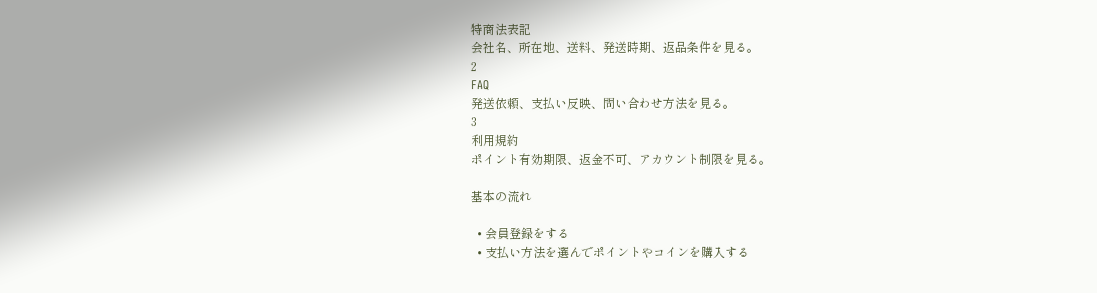特商法表記
会社名、所在地、送料、発送時期、返品条件を見る。
2
FAQ
発送依頼、支払い反映、問い合わせ方法を見る。
3
利用規約
ポイント有効期限、返金不可、アカウント制限を見る。

基本の流れ

  • 会員登録をする
  • 支払い方法を選んでポイントやコインを購入する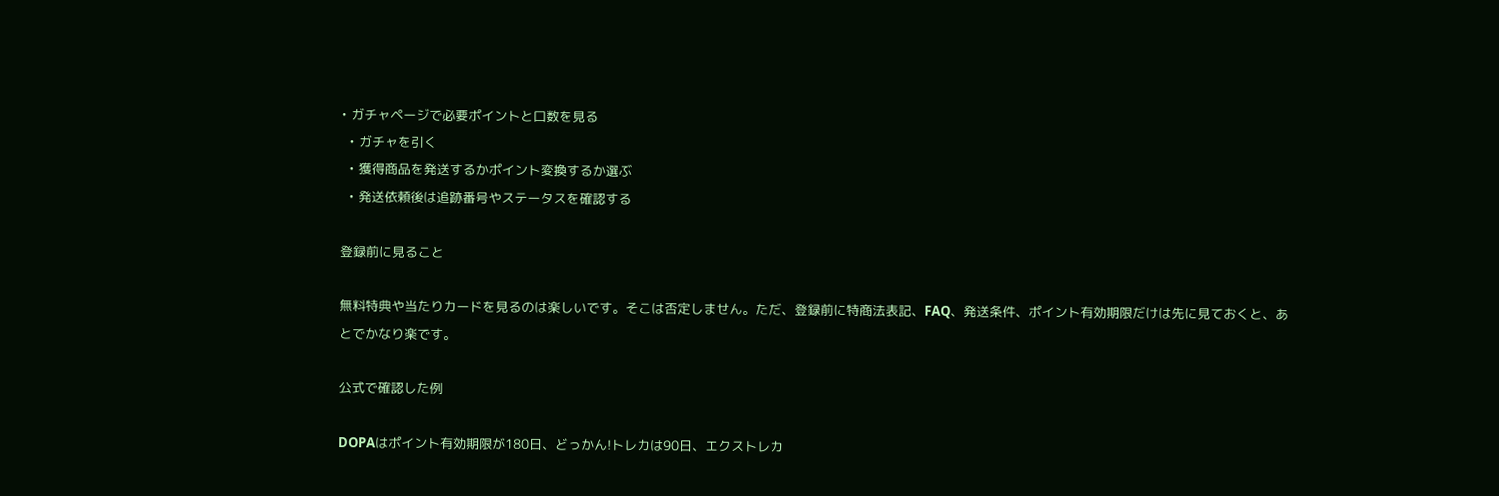• ガチャページで必要ポイントと口数を見る
  • ガチャを引く
  • 獲得商品を発送するかポイント変換するか選ぶ
  • 発送依頼後は追跡番号やステータスを確認する

登録前に見ること

無料特典や当たりカードを見るのは楽しいです。そこは否定しません。ただ、登録前に特商法表記、FAQ、発送条件、ポイント有効期限だけは先に見ておくと、あとでかなり楽です。

公式で確認した例

DOPAはポイント有効期限が180日、どっかん!トレカは90日、エクストレカ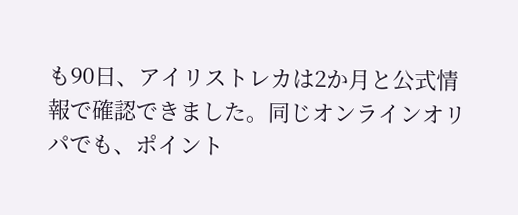も90日、アイリストレカは2か月と公式情報で確認できました。同じオンラインオリパでも、ポイント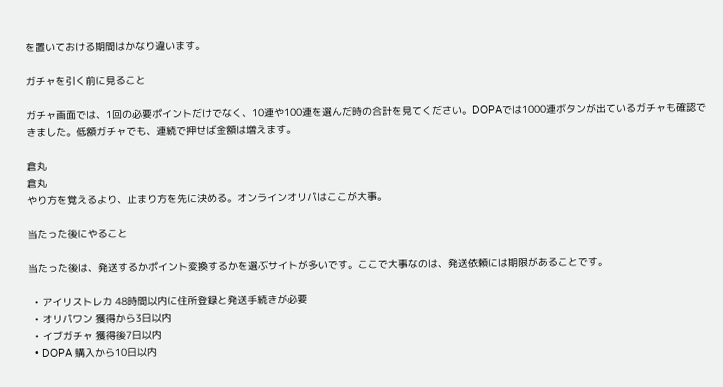を置いておける期間はかなり違います。

ガチャを引く前に見ること

ガチャ画面では、1回の必要ポイントだけでなく、10連や100連を選んだ時の合計を見てください。DOPAでは1000連ボタンが出ているガチャも確認できました。低額ガチャでも、連続で押せば金額は増えます。

倉丸
倉丸
やり方を覚えるより、止まり方を先に決める。オンラインオリパはここが大事。

当たった後にやること

当たった後は、発送するかポイント変換するかを選ぶサイトが多いです。ここで大事なのは、発送依頼には期限があることです。

  • アイリストレカ 48時間以内に住所登録と発送手続きが必要
  • オリパワン 獲得から3日以内
  • イブガチャ 獲得後7日以内
  • DOPA 購入から10日以内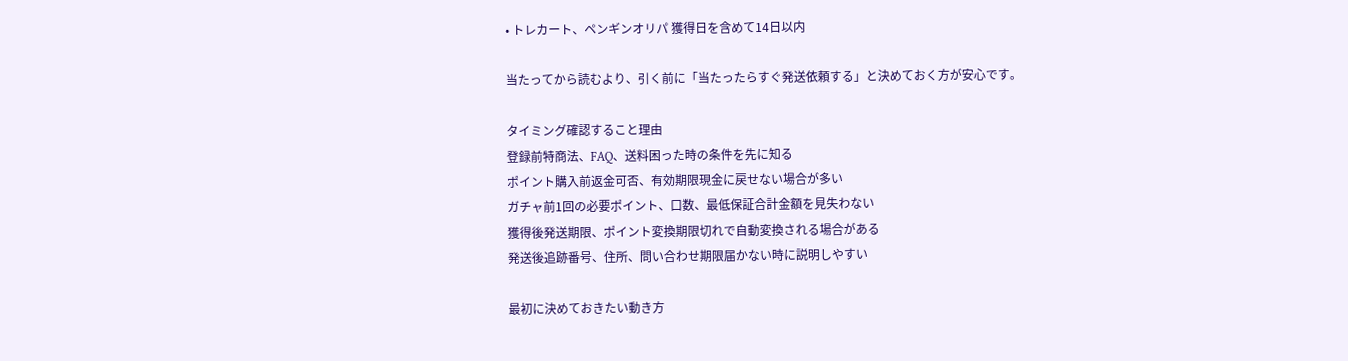• トレカート、ペンギンオリパ 獲得日を含めて14日以内

当たってから読むより、引く前に「当たったらすぐ発送依頼する」と決めておく方が安心です。

タイミング確認すること理由
登録前特商法、FAQ、送料困った時の条件を先に知る
ポイント購入前返金可否、有効期限現金に戻せない場合が多い
ガチャ前1回の必要ポイント、口数、最低保証合計金額を見失わない
獲得後発送期限、ポイント変換期限切れで自動変換される場合がある
発送後追跡番号、住所、問い合わせ期限届かない時に説明しやすい

最初に決めておきたい動き方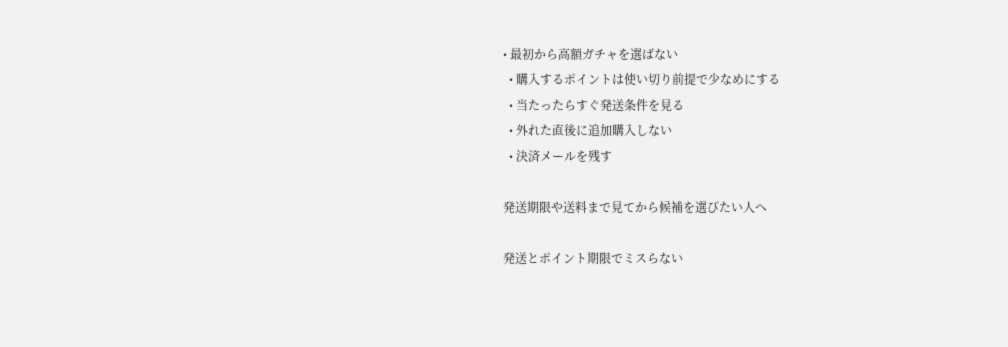• 最初から高額ガチャを選ばない
  • 購入するポイントは使い切り前提で少なめにする
  • 当たったらすぐ発送条件を見る
  • 外れた直後に追加購入しない
  • 決済メールを残す

発送期限や送料まで見てから候補を選びたい人へ

発送とポイント期限でミスらない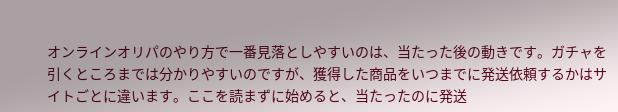オンラインオリパのやり方で一番見落としやすいのは、当たった後の動きです。ガチャを引くところまでは分かりやすいのですが、獲得した商品をいつまでに発送依頼するかはサイトごとに違います。ここを読まずに始めると、当たったのに発送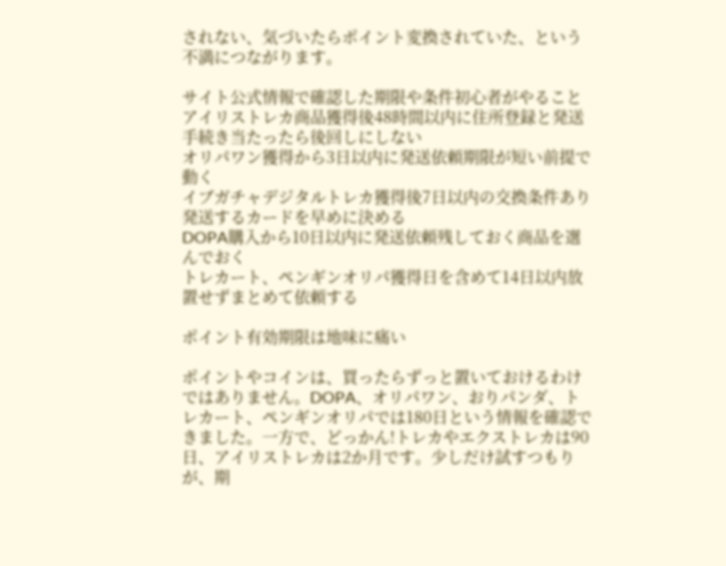されない、気づいたらポイント変換されていた、という不満につながります。

サイト公式情報で確認した期限や条件初心者がやること
アイリストレカ商品獲得後48時間以内に住所登録と発送手続き当たったら後回しにしない
オリパワン獲得から3日以内に発送依頼期限が短い前提で動く
イブガチャデジタルトレカ獲得後7日以内の交換条件あり発送するカードを早めに決める
DOPA購入から10日以内に発送依頼残しておく商品を選んでおく
トレカート、ペンギンオリパ獲得日を含めて14日以内放置せずまとめて依頼する

ポイント有効期限は地味に痛い

ポイントやコインは、買ったらずっと置いておけるわけではありません。DOPA、オリパワン、おりパンダ、トレカート、ペンギンオリパでは180日という情報を確認できました。一方で、どっかん!トレカやエクストレカは90日、アイリストレカは2か月です。少しだけ試すつもりが、期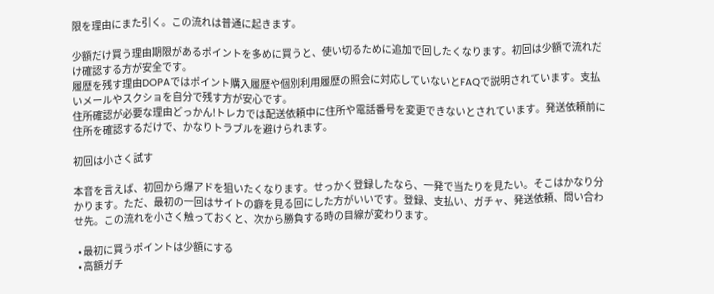限を理由にまた引く。この流れは普通に起きます。

少額だけ買う理由期限があるポイントを多めに買うと、使い切るために追加で回したくなります。初回は少額で流れだけ確認する方が安全です。
履歴を残す理由DOPAではポイント購入履歴や個別利用履歴の照会に対応していないとFAQで説明されています。支払いメールやスクショを自分で残す方が安心です。
住所確認が必要な理由どっかん!トレカでは配送依頼中に住所や電話番号を変更できないとされています。発送依頼前に住所を確認するだけで、かなりトラブルを避けられます。

初回は小さく試す

本音を言えば、初回から爆アドを狙いたくなります。せっかく登録したなら、一発で当たりを見たい。そこはかなり分かります。ただ、最初の一回はサイトの癖を見る回にした方がいいです。登録、支払い、ガチャ、発送依頼、問い合わせ先。この流れを小さく触っておくと、次から勝負する時の目線が変わります。

  • 最初に買うポイントは少額にする
  • 高額ガチ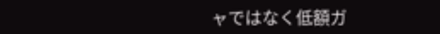ャではなく低額ガ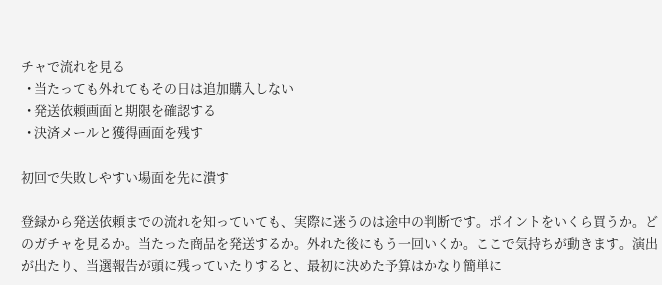チャで流れを見る
  • 当たっても外れてもその日は追加購入しない
  • 発送依頼画面と期限を確認する
  • 決済メールと獲得画面を残す

初回で失敗しやすい場面を先に潰す

登録から発送依頼までの流れを知っていても、実際に迷うのは途中の判断です。ポイントをいくら買うか。どのガチャを見るか。当たった商品を発送するか。外れた後にもう一回いくか。ここで気持ちが動きます。演出が出たり、当選報告が頭に残っていたりすると、最初に決めた予算はかなり簡単に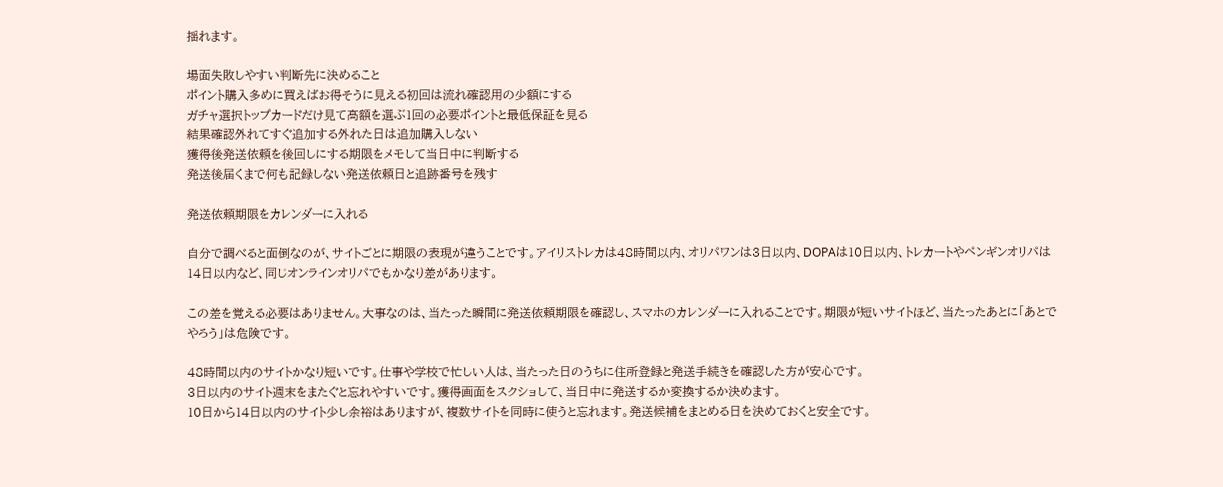揺れます。

場面失敗しやすい判断先に決めること
ポイント購入多めに買えばお得そうに見える初回は流れ確認用の少額にする
ガチャ選択トップカードだけ見て高額を選ぶ1回の必要ポイントと最低保証を見る
結果確認外れてすぐ追加する外れた日は追加購入しない
獲得後発送依頼を後回しにする期限をメモして当日中に判断する
発送後届くまで何も記録しない発送依頼日と追跡番号を残す

発送依頼期限をカレンダーに入れる

自分で調べると面倒なのが、サイトごとに期限の表現が違うことです。アイリストレカは48時間以内、オリパワンは3日以内、DOPAは10日以内、トレカートやペンギンオリパは14日以内など、同じオンラインオリパでもかなり差があります。

この差を覚える必要はありません。大事なのは、当たった瞬間に発送依頼期限を確認し、スマホのカレンダーに入れることです。期限が短いサイトほど、当たったあとに「あとでやろう」は危険です。

48時間以内のサイトかなり短いです。仕事や学校で忙しい人は、当たった日のうちに住所登録と発送手続きを確認した方が安心です。
3日以内のサイト週末をまたぐと忘れやすいです。獲得画面をスクショして、当日中に発送するか変換するか決めます。
10日から14日以内のサイト少し余裕はありますが、複数サイトを同時に使うと忘れます。発送候補をまとめる日を決めておくと安全です。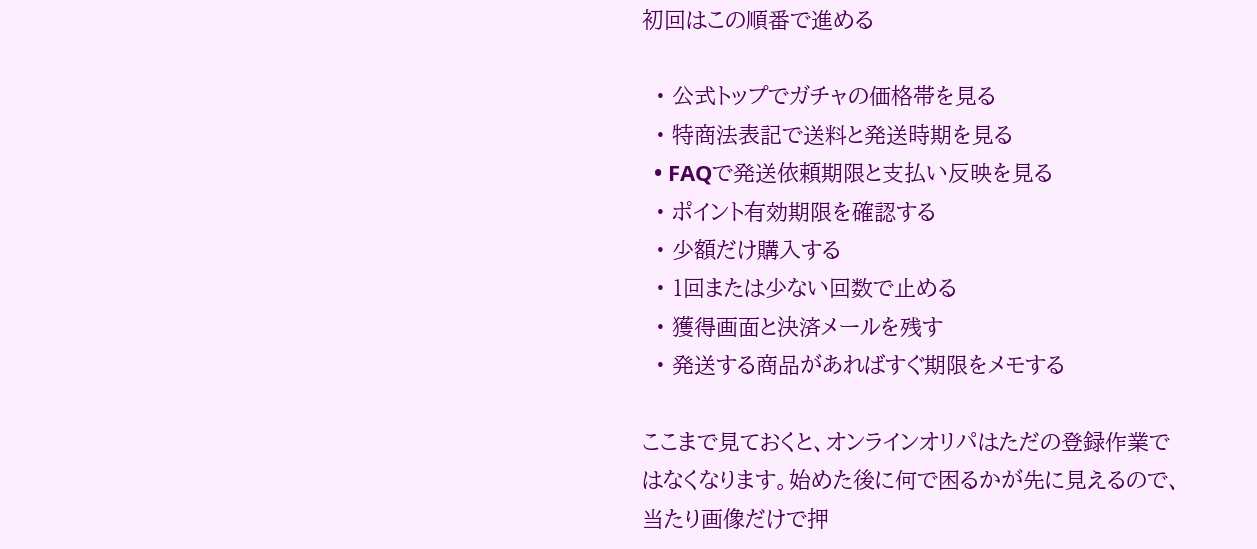初回はこの順番で進める

  • 公式トップでガチャの価格帯を見る
  • 特商法表記で送料と発送時期を見る
  • FAQで発送依頼期限と支払い反映を見る
  • ポイント有効期限を確認する
  • 少額だけ購入する
  • 1回または少ない回数で止める
  • 獲得画面と決済メールを残す
  • 発送する商品があればすぐ期限をメモする

ここまで見ておくと、オンラインオリパはただの登録作業ではなくなります。始めた後に何で困るかが先に見えるので、当たり画像だけで押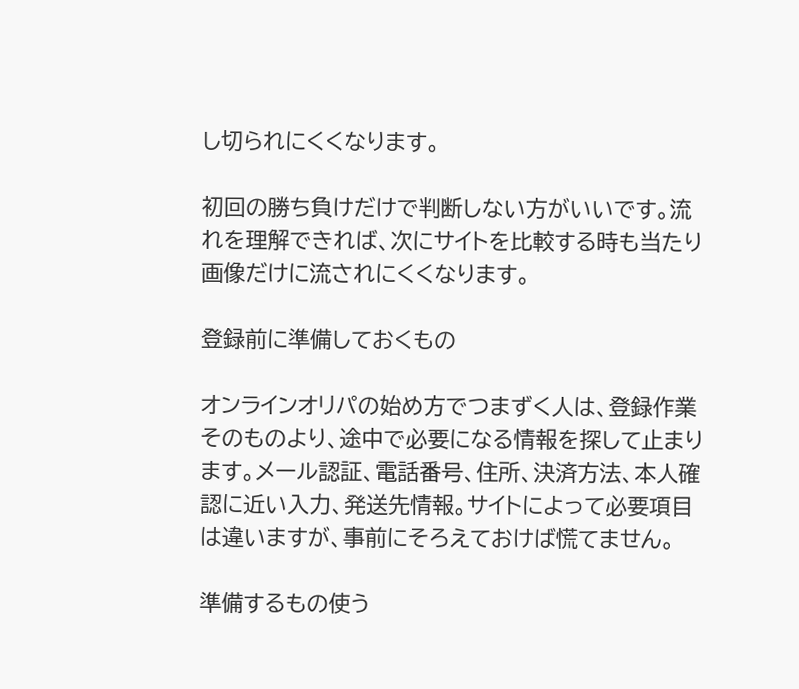し切られにくくなります。

初回の勝ち負けだけで判断しない方がいいです。流れを理解できれば、次にサイトを比較する時も当たり画像だけに流されにくくなります。

登録前に準備しておくもの

オンラインオリパの始め方でつまずく人は、登録作業そのものより、途中で必要になる情報を探して止まります。メール認証、電話番号、住所、決済方法、本人確認に近い入力、発送先情報。サイトによって必要項目は違いますが、事前にそろえておけば慌てません。

準備するもの使う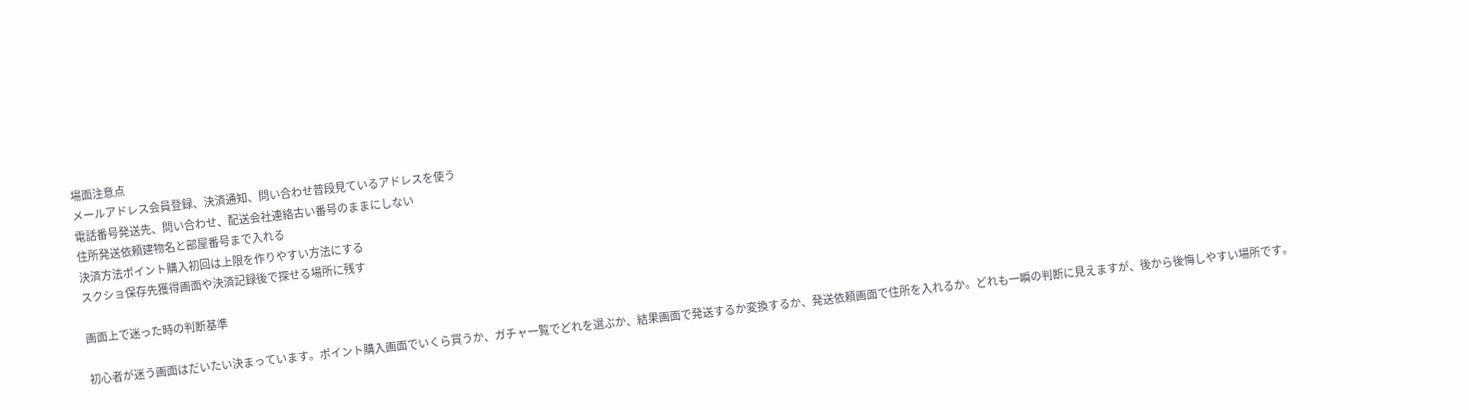場面注意点
メールアドレス会員登録、決済通知、問い合わせ普段見ているアドレスを使う
電話番号発送先、問い合わせ、配送会社連絡古い番号のままにしない
住所発送依頼建物名と部屋番号まで入れる
決済方法ポイント購入初回は上限を作りやすい方法にする
スクショ保存先獲得画面や決済記録後で探せる場所に残す

画面上で迷った時の判断基準

初心者が迷う画面はだいたい決まっています。ポイント購入画面でいくら買うか、ガチャ一覧でどれを選ぶか、結果画面で発送するか変換するか、発送依頼画面で住所を入れるか。どれも一瞬の判断に見えますが、後から後悔しやすい場所です。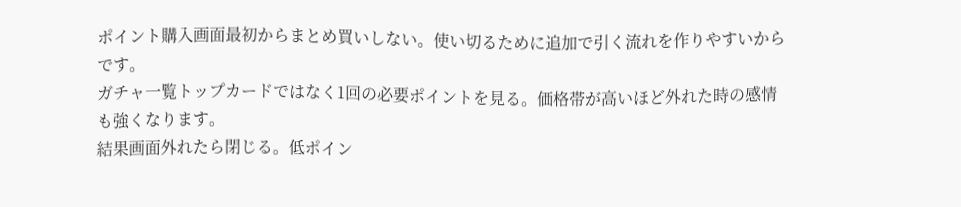ポイント購入画面最初からまとめ買いしない。使い切るために追加で引く流れを作りやすいからです。
ガチャ一覧トップカードではなく1回の必要ポイントを見る。価格帯が高いほど外れた時の感情も強くなります。
結果画面外れたら閉じる。低ポイン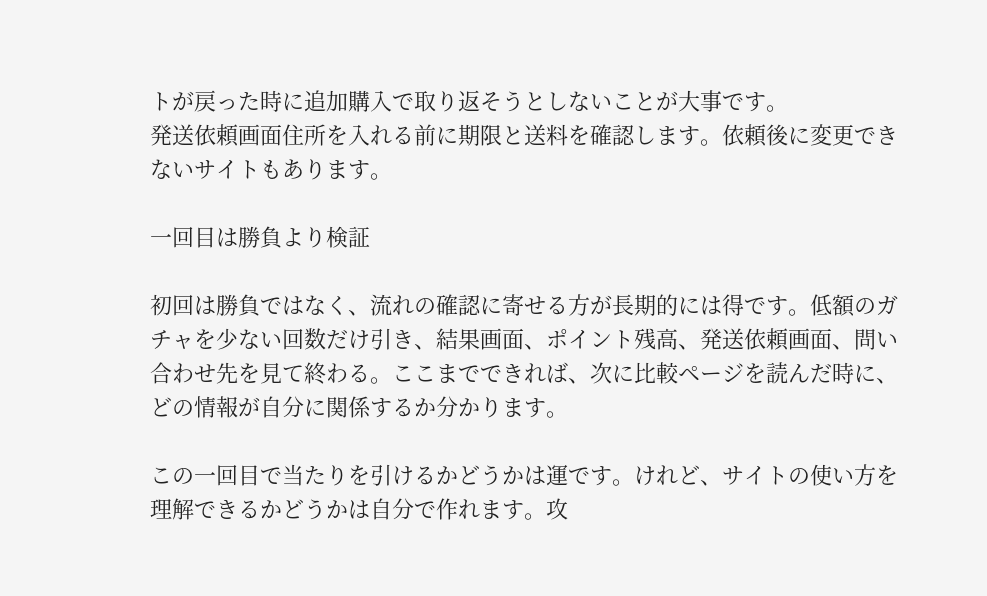トが戻った時に追加購入で取り返そうとしないことが大事です。
発送依頼画面住所を入れる前に期限と送料を確認します。依頼後に変更できないサイトもあります。

一回目は勝負より検証

初回は勝負ではなく、流れの確認に寄せる方が長期的には得です。低額のガチャを少ない回数だけ引き、結果画面、ポイント残高、発送依頼画面、問い合わせ先を見て終わる。ここまでできれば、次に比較ページを読んだ時に、どの情報が自分に関係するか分かります。

この一回目で当たりを引けるかどうかは運です。けれど、サイトの使い方を理解できるかどうかは自分で作れます。攻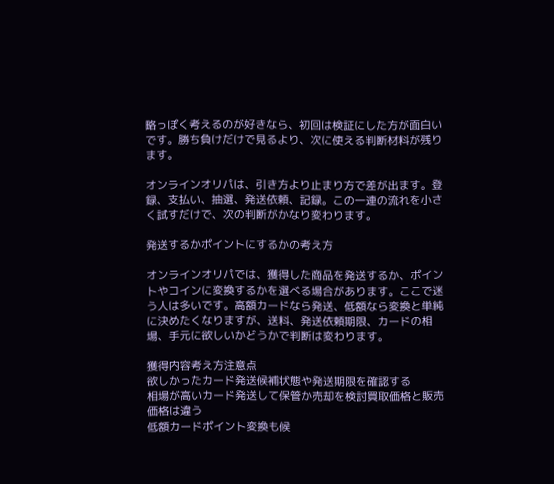略っぽく考えるのが好きなら、初回は検証にした方が面白いです。勝ち負けだけで見るより、次に使える判断材料が残ります。

オンラインオリパは、引き方より止まり方で差が出ます。登録、支払い、抽選、発送依頼、記録。この一連の流れを小さく試すだけで、次の判断がかなり変わります。

発送するかポイントにするかの考え方

オンラインオリパでは、獲得した商品を発送するか、ポイントやコインに変換するかを選べる場合があります。ここで迷う人は多いです。高額カードなら発送、低額なら変換と単純に決めたくなりますが、送料、発送依頼期限、カードの相場、手元に欲しいかどうかで判断は変わります。

獲得内容考え方注意点
欲しかったカード発送候補状態や発送期限を確認する
相場が高いカード発送して保管か売却を検討買取価格と販売価格は違う
低額カードポイント変換も候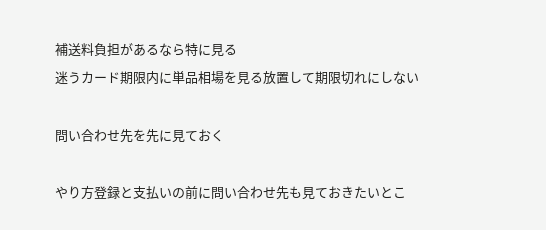補送料負担があるなら特に見る
迷うカード期限内に単品相場を見る放置して期限切れにしない

問い合わせ先を先に見ておく

やり方登録と支払いの前に問い合わせ先も見ておきたいとこ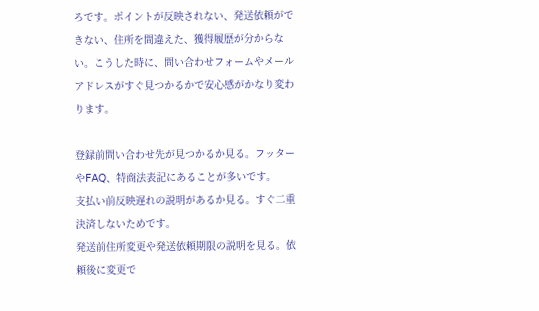ろです。ポイントが反映されない、発送依頼ができない、住所を間違えた、獲得履歴が分からない。こうした時に、問い合わせフォームやメールアドレスがすぐ見つかるかで安心感がかなり変わります。

登録前問い合わせ先が見つかるか見る。フッターやFAQ、特商法表記にあることが多いです。
支払い前反映遅れの説明があるか見る。すぐ二重決済しないためです。
発送前住所変更や発送依頼期限の説明を見る。依頼後に変更で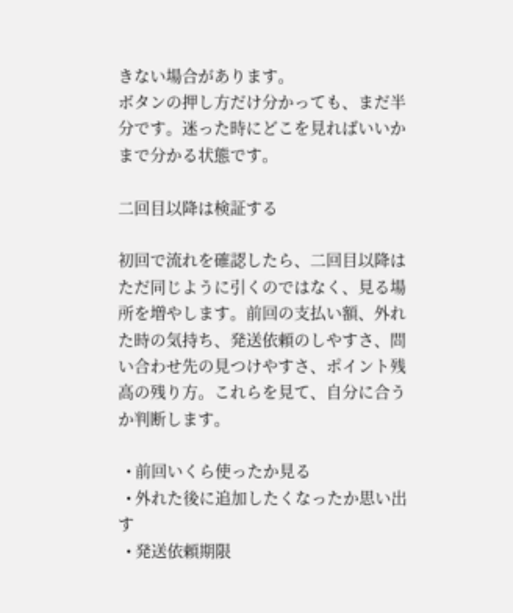きない場合があります。
ボタンの押し方だけ分かっても、まだ半分です。迷った時にどこを見ればいいかまで分かる状態です。

二回目以降は検証する

初回で流れを確認したら、二回目以降はただ同じように引くのではなく、見る場所を増やします。前回の支払い額、外れた時の気持ち、発送依頼のしやすさ、問い合わせ先の見つけやすさ、ポイント残高の残り方。これらを見て、自分に合うか判断します。

  • 前回いくら使ったか見る
  • 外れた後に追加したくなったか思い出す
  • 発送依頼期限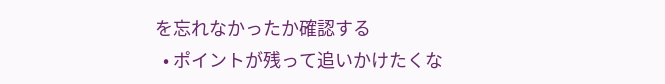を忘れなかったか確認する
  • ポイントが残って追いかけたくな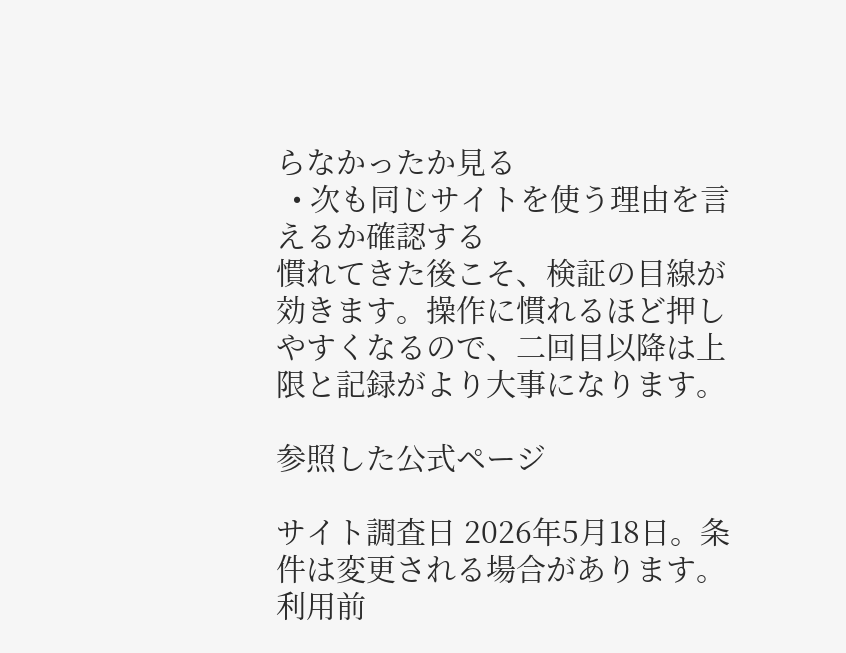らなかったか見る
  • 次も同じサイトを使う理由を言えるか確認する
慣れてきた後こそ、検証の目線が効きます。操作に慣れるほど押しやすくなるので、二回目以降は上限と記録がより大事になります。

参照した公式ページ

サイト調査日 2026年5月18日。条件は変更される場合があります。利用前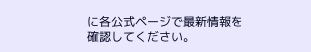に各公式ページで最新情報を確認してください。